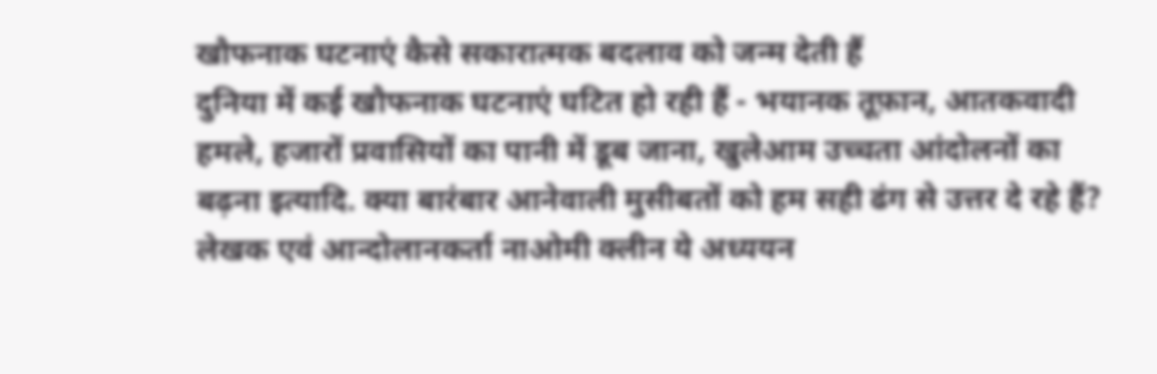खौफनाक घटनाएं कैसे सकारात्मक बदलाव को जन्म देती हैं
दुनिया में कई खौफनाक घटनाएं घटित हो रही हैं - भयानक तूफ़ान, आतकवादी हमले, हजारों प्रवासियों का पानी में डूब जाना, खुलेआम उच्चता आंदोलनों का बढ़ना इत्यादि. क्या बारंबार आनेवाली मुसीबतों को हम सही ढंग से उत्तर दे रहे हैं? लेखक एवं आन्दोलानकर्ता नाओमी क्लीन ये अध्ययन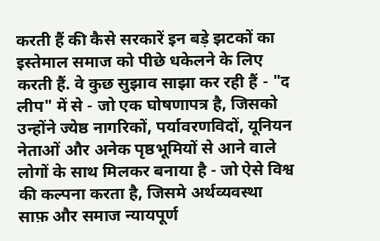करती हैं की कैसे सरकारें इन बड़े झटकों का इस्तेमाल समाज को पीछे धकेलने के लिए करती हैं. वे कुछ सुझाव साझा कर रही हैं - "द लीप" में से - जो एक घोषणापत्र है, जिसको उन्होंने ज्येष्ठ नागरिकों, पर्यावरणविदों, यूनियन नेताओं और अनेक पृष्ठभूमियों से आने वाले लोगों के साथ मिलकर बनाया है - जो ऐसे विश्व की कल्पना करता है, जिसमे अर्थव्यवस्था साफ़ और समाज न्यायपूर्ण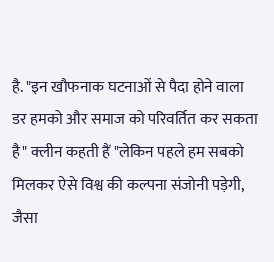है. "इन खौफनाक घटनाओं से पैदा होने वाला डर हमको और समाज को परिवर्तित कर सकता है" क्लीन कहती हैं "लेकिन पहले हम सबको मिलकर ऐसे विश्व की कल्पना संजोनी पड़ेगी, जैसा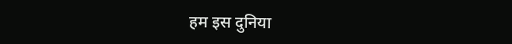हम इस दुनिया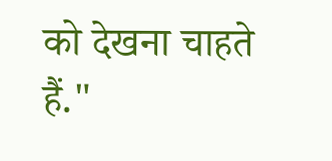को देखना चाहते हैं."